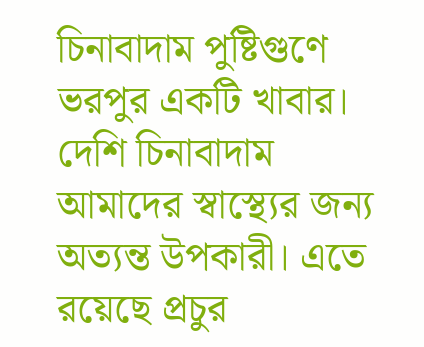চিনাবাদাম পুষ্টিগুণে ভরপুর একটি খাবার। দেশি চিনাবাদাম আমাদের স্বাস্থ্যের জন্য অত্যন্ত উপকারী। এতে রয়েছে প্রচুর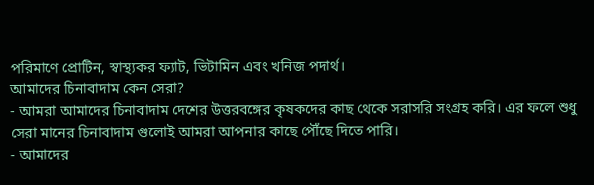পরিমাণে প্রোটিন, স্বাস্থ্যকর ফ্যাট, ভিটামিন এবং খনিজ পদার্থ।
আমাদের চিনাবাদাম কেন সেরা?
- আমরা আমাদের চিনাবাদাম দেশের উত্তরবঙ্গের কৃষকদের কাছ থেকে সরাসরি সংগ্রহ করি। এর ফলে শুধু সেরা মানের চিনাবাদাম গুলোই আমরা আপনার কাছে পৌঁছে দিতে পারি।
- আমাদের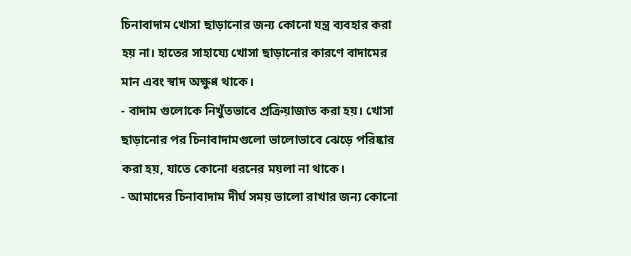চিনাবাদাম খোসা ছাড়ানোর জন্য কোনো যন্ত্র ব্যবহার করা হয় না। হাতের সাহায্যে খোসা ছাড়ানোর কারণে বাদামের মান এবং স্বাদ অক্ষুণ্ণ থাকে।
- বাদাম গুলোকে নিখুঁতভাবে প্রক্রিয়াজাত করা হয়। খোসা ছাড়ানোর পর চিনাবাদামগুলো ভালোভাবে ঝেড়ে পরিষ্কার করা হয়, যাতে কোনো ধরনের ময়লা না থাকে।
- আমাদের চিনাবাদাম দীর্ঘ সময় ভালো রাখার জন্য কোনো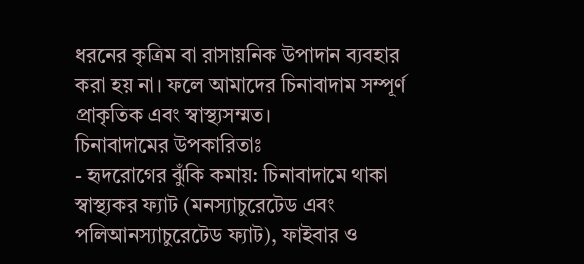ধরনের কৃত্রিম বা রাসায়নিক উপাদান ব্যবহার করা হয় না। ফলে আমাদের চিনাবাদাম সম্পূর্ণ প্রাকৃতিক এবং স্বাস্থ্যসম্মত।
চিনাবাদামের উপকারিতাঃ
- হৃদরোগের ঝুঁকি কমায়: চিনাবাদামে থাকা স্বাস্থ্যকর ফ্যাট (মনস্যাচুরেটেড এবং পলিআনস্যাচুরেটেড ফ্যাট), ফাইবার ও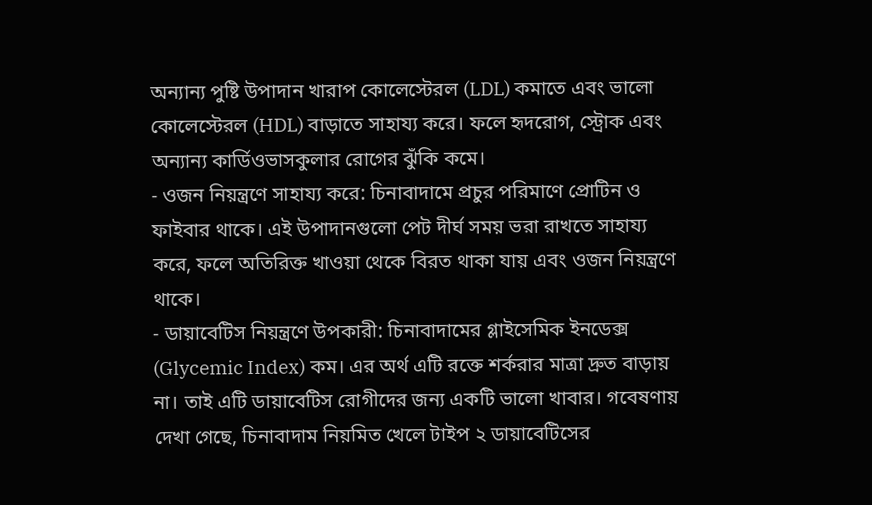অন্যান্য পুষ্টি উপাদান খারাপ কোলেস্টেরল (LDL) কমাতে এবং ভালো কোলেস্টেরল (HDL) বাড়াতে সাহায্য করে। ফলে হৃদরোগ, স্ট্রোক এবং অন্যান্য কার্ডিওভাসকুলার রোগের ঝুঁকি কমে।
- ওজন নিয়ন্ত্রণে সাহায্য করে: চিনাবাদামে প্রচুর পরিমাণে প্রোটিন ও ফাইবার থাকে। এই উপাদানগুলো পেট দীর্ঘ সময় ভরা রাখতে সাহায্য করে, ফলে অতিরিক্ত খাওয়া থেকে বিরত থাকা যায় এবং ওজন নিয়ন্ত্রণে থাকে।
- ডায়াবেটিস নিয়ন্ত্রণে উপকারী: চিনাবাদামের গ্লাইসেমিক ইনডেক্স (Glycemic Index) কম। এর অর্থ এটি রক্তে শর্করার মাত্রা দ্রুত বাড়ায় না। তাই এটি ডায়াবেটিস রোগীদের জন্য একটি ভালো খাবার। গবেষণায় দেখা গেছে, চিনাবাদাম নিয়মিত খেলে টাইপ ২ ডায়াবেটিসের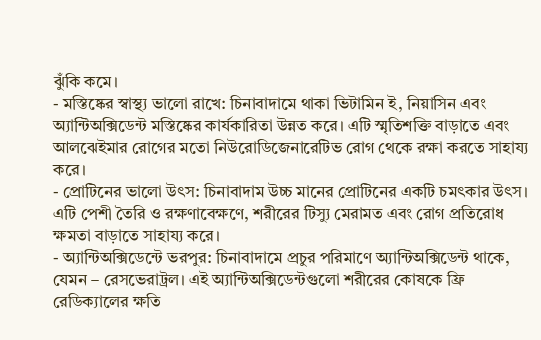ঝুঁকি কমে।
- মস্তিষ্কের স্বাস্থ্য ভালো রাখে: চিনাবাদামে থাকা ভিটামিন ই, নিয়াসিন এবং অ্যান্টিঅক্সিডেন্ট মস্তিষ্কের কার্যকারিতা উন্নত করে। এটি স্মৃতিশক্তি বাড়াতে এবং আলঝেইমার রোগের মতো নিউরোডিজেনারেটিভ রোগ থেকে রক্ষা করতে সাহায্য করে।
- প্রোটিনের ভালো উৎস: চিনাবাদাম উচ্চ মানের প্রোটিনের একটি চমৎকার উৎস। এটি পেশী তৈরি ও রক্ষণাবেক্ষণে, শরীরের টিস্যু মেরামত এবং রোগ প্রতিরোধ ক্ষমতা বাড়াতে সাহায্য করে।
- অ্যান্টিঅক্সিডেন্টে ভরপুর: চিনাবাদামে প্রচুর পরিমাণে অ্যান্টিঅক্সিডেন্ট থাকে, যেমন – রেসভেরাট্রল। এই অ্যান্টিঅক্সিডেন্টগুলো শরীরের কোষকে ফ্রি রেডিক্যালের ক্ষতি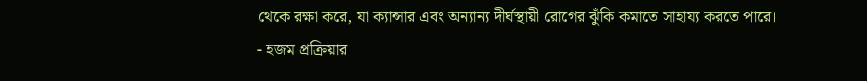থেকে রক্ষা করে, যা ক্যান্সার এবং অন্যান্য দীর্ঘস্থায়ী রোগের ঝুঁকি কমাতে সাহায্য করতে পারে।
- হজম প্রক্রিয়ার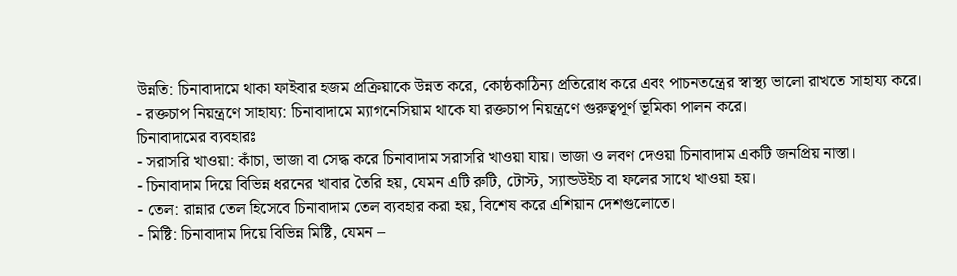উন্নতি: চিনাবাদামে থাকা ফাইবার হজম প্রক্রিয়াকে উন্নত করে, কোষ্ঠকাঠিন্য প্রতিরোধ করে এবং পাচনতন্ত্রের স্বাস্থ্য ভালো রাখতে সাহায্য করে।
- রক্তচাপ নিয়ন্ত্রণে সাহায্য: চিনাবাদামে ম্যাগনেসিয়াম থাকে যা রক্তচাপ নিয়ন্ত্রণে গুরুত্বপূর্ণ ভূমিকা পালন করে।
চিনাবাদামের ব্যবহারঃ
- সরাসরি খাওয়া: কাঁচা, ভাজা বা সেদ্ধ করে চিনাবাদাম সরাসরি খাওয়া যায়। ভাজা ও লবণ দেওয়া চিনাবাদাম একটি জনপ্রিয় নাস্তা।
- চিনাবাদাম দিয়ে বিভিন্ন ধরনের খাবার তৈরি হয়, যেমন এটি রুটি, টোস্ট, স্যান্ডউইচ বা ফলের সাথে খাওয়া হয়।
- তেল: রান্নার তেল হিসেবে চিনাবাদাম তেল ব্যবহার করা হয়, বিশেষ করে এশিয়ান দেশগুলোতে।
- মিষ্টি: চিনাবাদাম দিয়ে বিভিন্ন মিষ্টি, যেমন –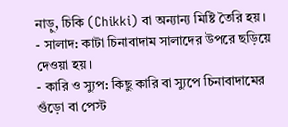নাড়ু, চিকি (Chikki) বা অন্যান্য মিষ্টি তৈরি হয়।
- সালাদ: কাটা চিনাবাদাম সালাদের উপরে ছড়িয়ে দেওয়া হয়।
- কারি ও স্যুপ: কিছু কারি বা স্যুপে চিনাবাদামের গুঁড়ো বা পেস্ট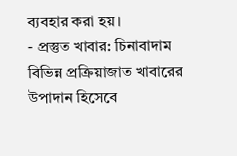ব্যবহার করা হয়।
- প্রস্তুত খাবার: চিনাবাদাম বিভিন্ন প্রক্রিয়াজাত খাবারের উপাদান হিসেবে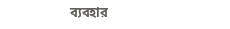ব্যবহার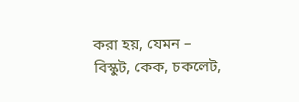করা হয়, যেমন – বিস্কুট, কেক, চকলেট,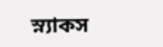স্ন্যাকস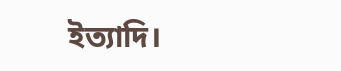ইত্যাদি।